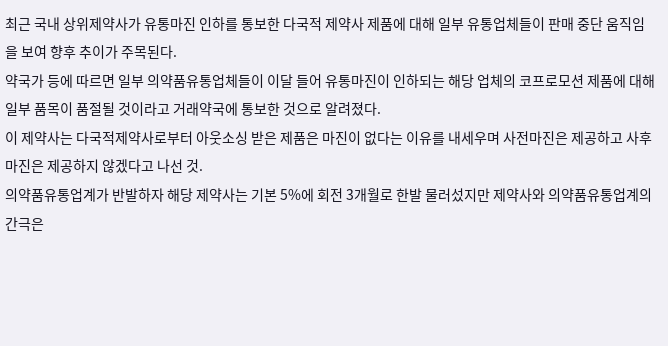최근 국내 상위제약사가 유통마진 인하를 통보한 다국적 제약사 제품에 대해 일부 유통업체들이 판매 중단 움직임을 보여 향후 추이가 주목된다.
약국가 등에 따르면 일부 의약품유통업체들이 이달 들어 유통마진이 인하되는 해당 업체의 코프로모션 제품에 대해 일부 품목이 품절될 것이라고 거래약국에 통보한 것으로 알려졌다.
이 제약사는 다국적제약사로부터 아웃소싱 받은 제품은 마진이 없다는 이유를 내세우며 사전마진은 제공하고 사후마진은 제공하지 않겠다고 나선 것.
의약품유통업계가 반발하자 해당 제약사는 기본 5%에 회전 3개월로 한발 물러섰지만 제약사와 의약품유통업계의 간극은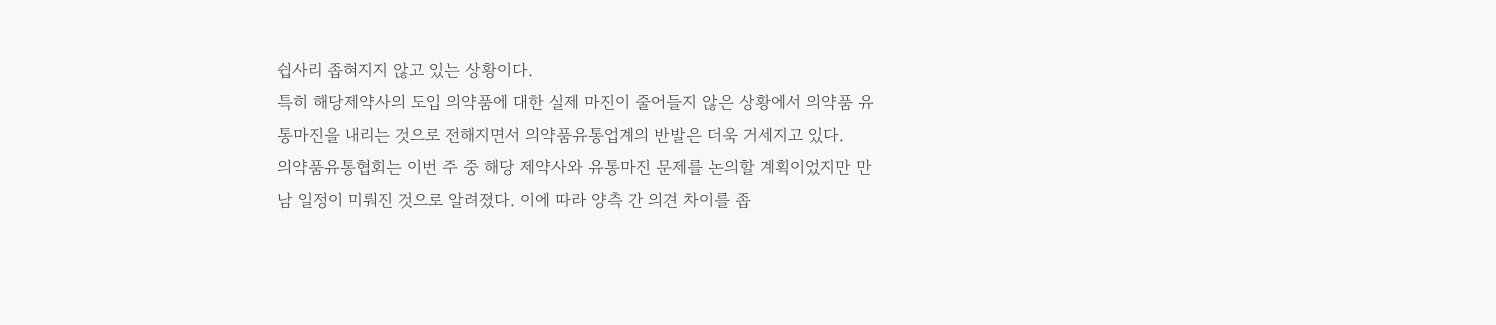쉽사리 좁혀지지 않고 있는 상황이다.
특히 해당제약사의 도입 의약품에 대한 실제 마진이 줄어들지 않은 상황에서 의약품 유통마진을 내리는 것으로 전해지면서 의약품유통업계의 반발은 더욱 거세지고 있다.
의약품유통협회는 이번 주 중 해당 제약사와 유통마진 문제를 논의할 계획이었지만 만남 일정이 미뤄진 것으로 알려졌다. 이에 따라 양측 간 의견 차이를 좁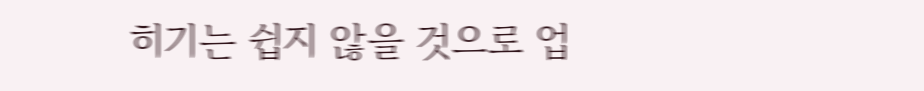히기는 쉽지 않을 것으로 업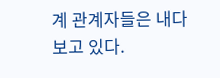계 관계자들은 내다보고 있다.